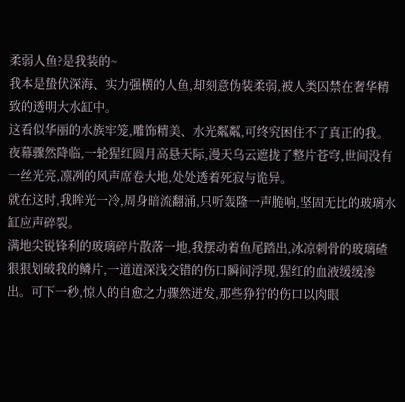柔弱人鱼?是我装的~
我本是蛰伏深海、实力强横的人鱼,却刻意伪装柔弱,被人类囚禁在奢华精致的透明大水缸中。
这看似华丽的水族牢笼,雕饰精美、水光粼粼,可终究困住不了真正的我。
夜幕骤然降临,一轮猩红圆月高悬天际,漫天乌云遮拢了整片苍穹,世间没有一丝光亮,凛冽的风声席卷大地,处处透着死寂与诡异。
就在这时,我眸光一冷,周身暗流翻涌,只听轰隆一声脆响,坚固无比的玻璃水缸应声碎裂。
满地尖锐锋利的玻璃碎片散落一地,我摆动着鱼尾踏出,冰凉刺骨的玻璃碴狠狠划破我的鳞片,一道道深浅交错的伤口瞬间浮现,猩红的血液缓缓渗出。可下一秒,惊人的自愈之力骤然迸发,那些狰狞的伤口以肉眼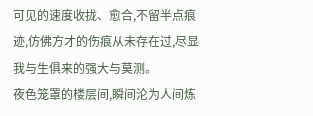可见的速度收拢、愈合,不留半点痕迹,仿佛方才的伤痕从未存在过,尽显我与生俱来的强大与莫测。
夜色笼罩的楼层间,瞬间沦为人间炼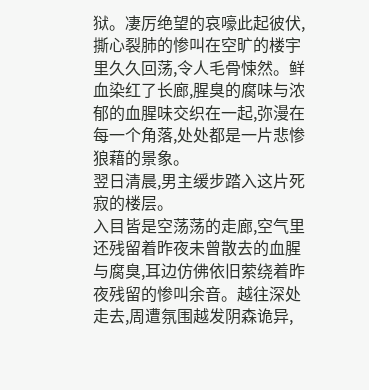狱。凄厉绝望的哀嚎此起彼伏,撕心裂肺的惨叫在空旷的楼宇里久久回荡,令人毛骨悚然。鲜血染红了长廊,腥臭的腐味与浓郁的血腥味交织在一起,弥漫在每一个角落,处处都是一片悲惨狼藉的景象。
翌日清晨,男主缓步踏入这片死寂的楼层。
入目皆是空荡荡的走廊,空气里还残留着昨夜未曾散去的血腥与腐臭,耳边仿佛依旧萦绕着昨夜残留的惨叫余音。越往深处走去,周遭氛围越发阴森诡异,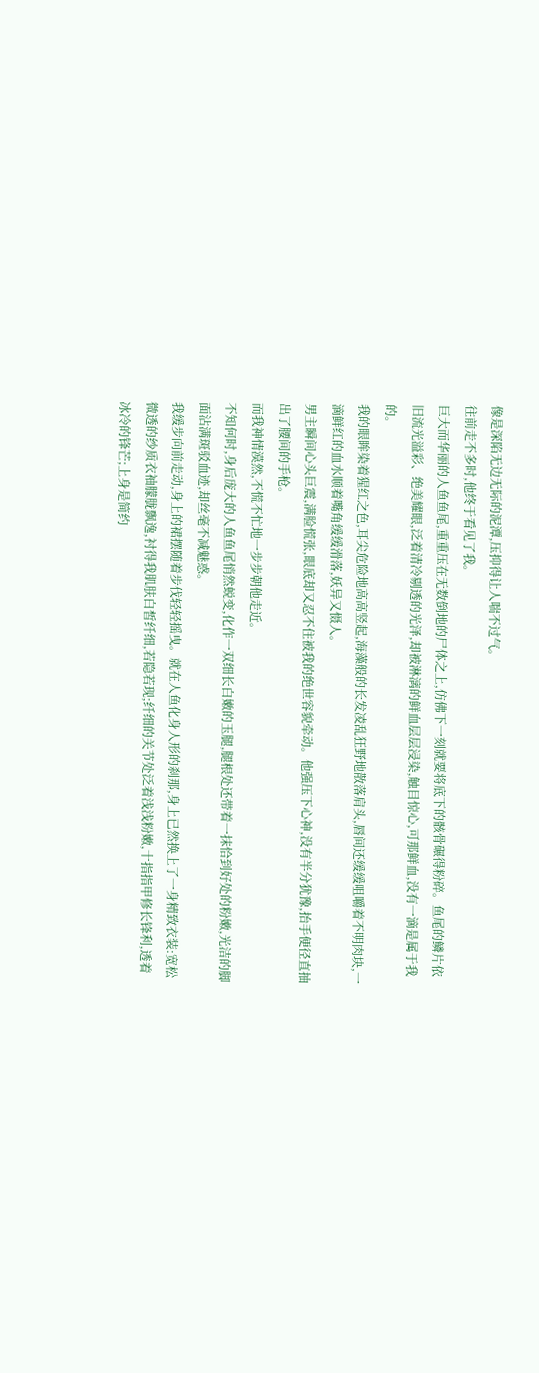像是深陷无边无际的泥潭,压抑得让人喘不过气。
往前走不多时,他终于看见了我。
巨大而华丽的人鱼鱼尾,重重压在无数倒地的尸体之上,仿佛下一刻就要将底下的骸骨碾得粉碎。鱼尾的鳞片依旧流光溢彩、绝美耀眼,泛着清冷剔透的光泽,却被淋漓的鲜血层层浸染,触目惊心,可那鲜血,没有一滴是属于我的。
我的眼眸染着猩红之色,耳尖危险地高高竖起,海藻般的长发凌乱狂野地散落肩头,唇间还缓缓咀嚼着不明肉块,一滴鲜红的血水顺着嘴角缓缓滑落,妖异又慑人。
男主瞬间心头巨震,满脸慌张,眼底却又忍不住被我的绝世容貌牵动。他强压下心神,没有半分犹豫,抬手便径直抽出了腰间的手枪。
而我神情漠然,不慌不忙地一步步朝他走近。
不知何时,身后庞大的人鱼鱼尾悄然蜕变,化作一双细长白嫩的玉腿,腿根处还带着一抹恰到好处的粉嫩,光洁的脚面沾满斑驳血迹,却丝毫不减魅惑。
我缓步向前走动,身上的裙摆随着步伐轻轻摇曳。就在人鱼化身人形的刹那,身上已然换上了一身精致衣装:宽松微透的纱质衣袖朦胧飘逸,衬得我肌肤白皙纤细,若隐若现;纤细的关节处泛着浅浅粉嫩,十指指甲修长锋利,透着冰冷的锋芒;上身是简约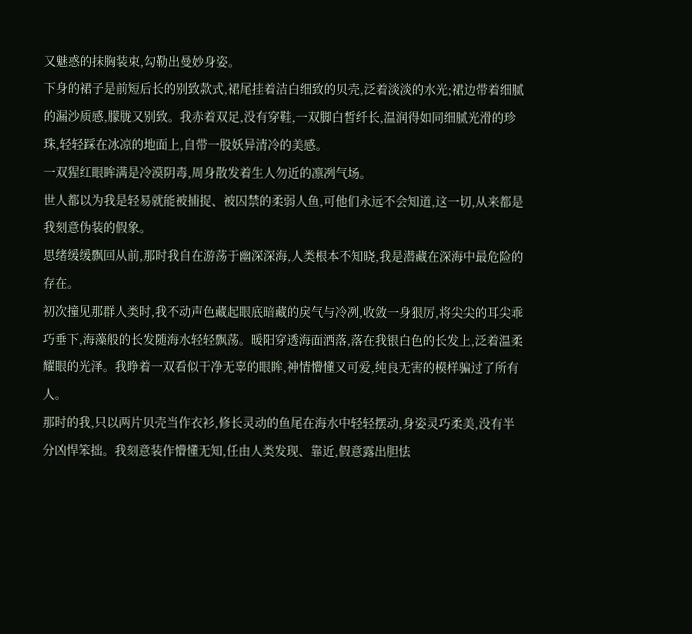又魅惑的抹胸装束,勾勒出曼妙身姿。
下身的裙子是前短后长的别致款式,裙尾挂着洁白细致的贝壳,泛着淡淡的水光;裙边带着细腻的漏沙质感,朦胧又别致。我赤着双足,没有穿鞋,一双脚白皙纤长,温润得如同细腻光滑的珍珠,轻轻踩在冰凉的地面上,自带一股妖异清冷的美感。
一双猩红眼眸满是冷漠阴毒,周身散发着生人勿近的凛冽气场。
世人都以为我是轻易就能被捕捉、被囚禁的柔弱人鱼,可他们永远不会知道,这一切,从来都是我刻意伪装的假象。
思绪缓缓飘回从前,那时我自在游荡于幽深深海,人类根本不知晓,我是潜藏在深海中最危险的存在。
初次撞见那群人类时,我不动声色藏起眼底暗藏的戾气与冷冽,收敛一身狠厉,将尖尖的耳尖乖巧垂下,海藻般的长发随海水轻轻飘荡。暖阳穿透海面洒落,落在我银白色的长发上,泛着温柔耀眼的光泽。我睁着一双看似干净无辜的眼眸,神情懵懂又可爱,纯良无害的模样骗过了所有人。
那时的我,只以两片贝壳当作衣衫,修长灵动的鱼尾在海水中轻轻摆动,身姿灵巧柔美,没有半分凶悍笨拙。我刻意装作懵懂无知,任由人类发现、靠近,假意露出胆怯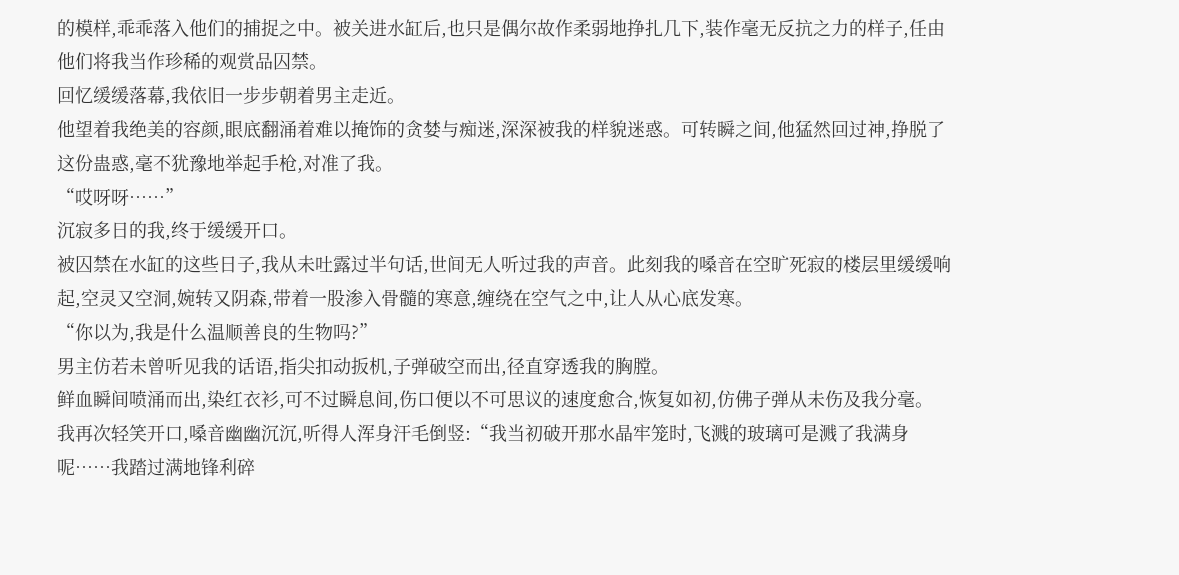的模样,乖乖落入他们的捕捉之中。被关进水缸后,也只是偶尔故作柔弱地挣扎几下,装作毫无反抗之力的样子,任由他们将我当作珍稀的观赏品囚禁。
回忆缓缓落幕,我依旧一步步朝着男主走近。
他望着我绝美的容颜,眼底翻涌着难以掩饰的贪婪与痴迷,深深被我的样貌迷惑。可转瞬之间,他猛然回过神,挣脱了这份蛊惑,毫不犹豫地举起手枪,对准了我。
“哎呀呀……”
沉寂多日的我,终于缓缓开口。
被囚禁在水缸的这些日子,我从未吐露过半句话,世间无人听过我的声音。此刻我的嗓音在空旷死寂的楼层里缓缓响起,空灵又空洞,婉转又阴森,带着一股渗入骨髓的寒意,缠绕在空气之中,让人从心底发寒。
“你以为,我是什么温顺善良的生物吗?”
男主仿若未曾听见我的话语,指尖扣动扳机,子弹破空而出,径直穿透我的胸膛。
鲜血瞬间喷涌而出,染红衣衫,可不过瞬息间,伤口便以不可思议的速度愈合,恢复如初,仿佛子弹从未伤及我分毫。
我再次轻笑开口,嗓音幽幽沉沉,听得人浑身汗毛倒竖:“我当初破开那水晶牢笼时,飞溅的玻璃可是溅了我满身呢……我踏过满地锋利碎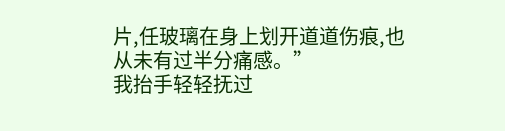片,任玻璃在身上划开道道伤痕,也从未有过半分痛感。”
我抬手轻轻抚过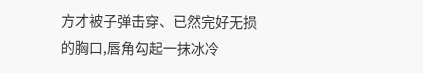方才被子弹击穿、已然完好无损的胸口,唇角勾起一抹冰冷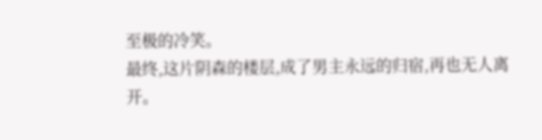至极的冷笑。
最终,这片阴森的楼层,成了男主永远的归宿,再也无人离开。